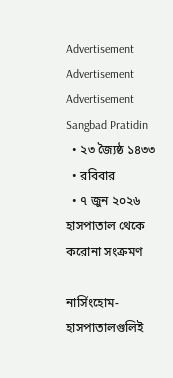Advertisement
Advertisement
Advertisement
Sangbad Pratidin
  • ২৩ জ্যৈষ্ঠ ১৪৩৩
  • রবিবার
  • ৭ জুন ২০২৬
হাসপাতাল থেকে করোনা সংক্রমণ

নার্সিংহোম-হাসপাতালগুলিই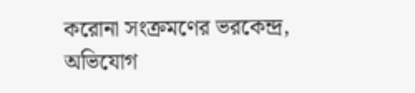করোনা সংক্রমণের ভরকেন্দ্র, অভিযোগ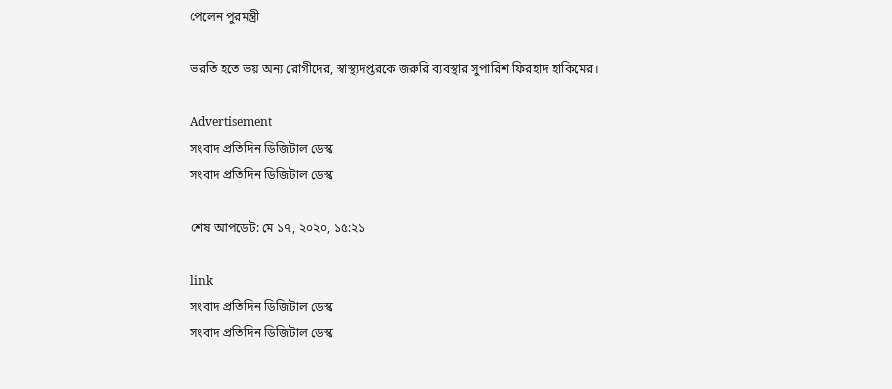পেলেন পুরমন্ত্রী

ভরতি হতে ভয় অন্য রোগীদের, স্বাস্থ্যদপ্তরকে জরুরি ব্যবস্থার সুপারিশ ফিরহাদ হাকিমের।

Advertisement
সংবাদ প্রতিদিন ডিজিটাল ডেস্ক
সংবাদ প্রতিদিন ডিজিটাল ডেস্ক

শেষ আপডেট: মে ১৭, ২০২০, ১৫:২১

link
সংবাদ প্রতিদিন ডিজিটাল ডেস্ক
সংবাদ প্রতিদিন ডিজিটাল ডেস্ক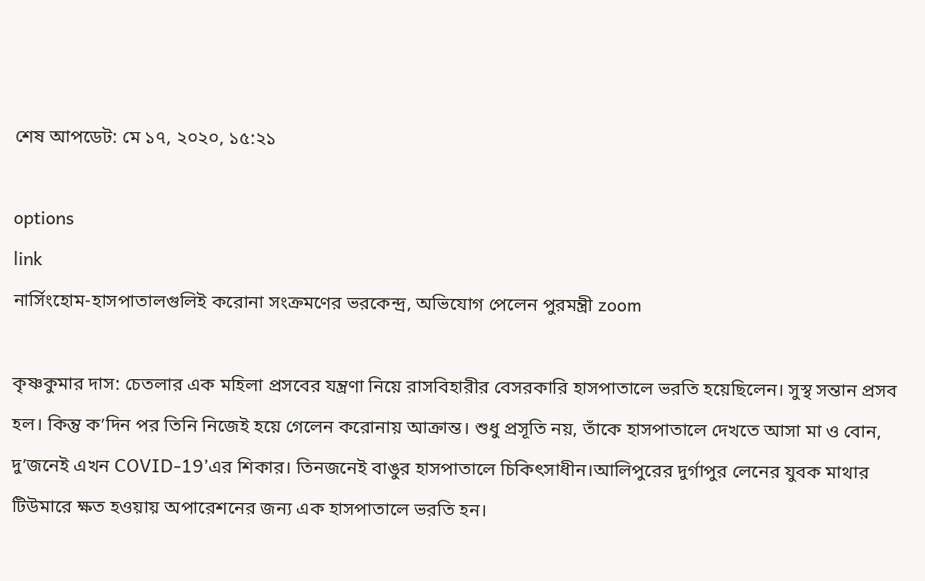শেষ আপডেট: মে ১৭, ২০২০, ১৫:২১

options
link
নার্সিংহোম-হাসপাতালগুলিই করোনা সংক্রমণের ভরকেন্দ্র, অভিযোগ পেলেন পুরমন্ত্রী zoom

কৃষ্ণকুমার দাস: চেতলার এক মহিলা প্রসবের যন্ত্রণা নিয়ে রাসবিহারীর বেসরকারি হাসপাতালে ভরতি হয়েছিলেন। সুস্থ সন্তান প্রসব হল। কিন্তু ক’দিন পর তিনি নিজেই হয়ে গেলেন করোনায় আক্রান্ত। শুধু প্রসূতি নয়, তাঁকে হাসপাতালে দেখতে আসা মা ও বোন, দু’জনেই এখন COVID-19’এর শিকার। তিনজনেই বাঙুর হাসপাতালে চিকিৎসাধীন।আলিপুরের দুর্গাপুর লেনের যুবক মাথার টিউমারে ক্ষত হওয়ায় অপারেশনের জন্য এক হাসপাতালে ভরতি হন।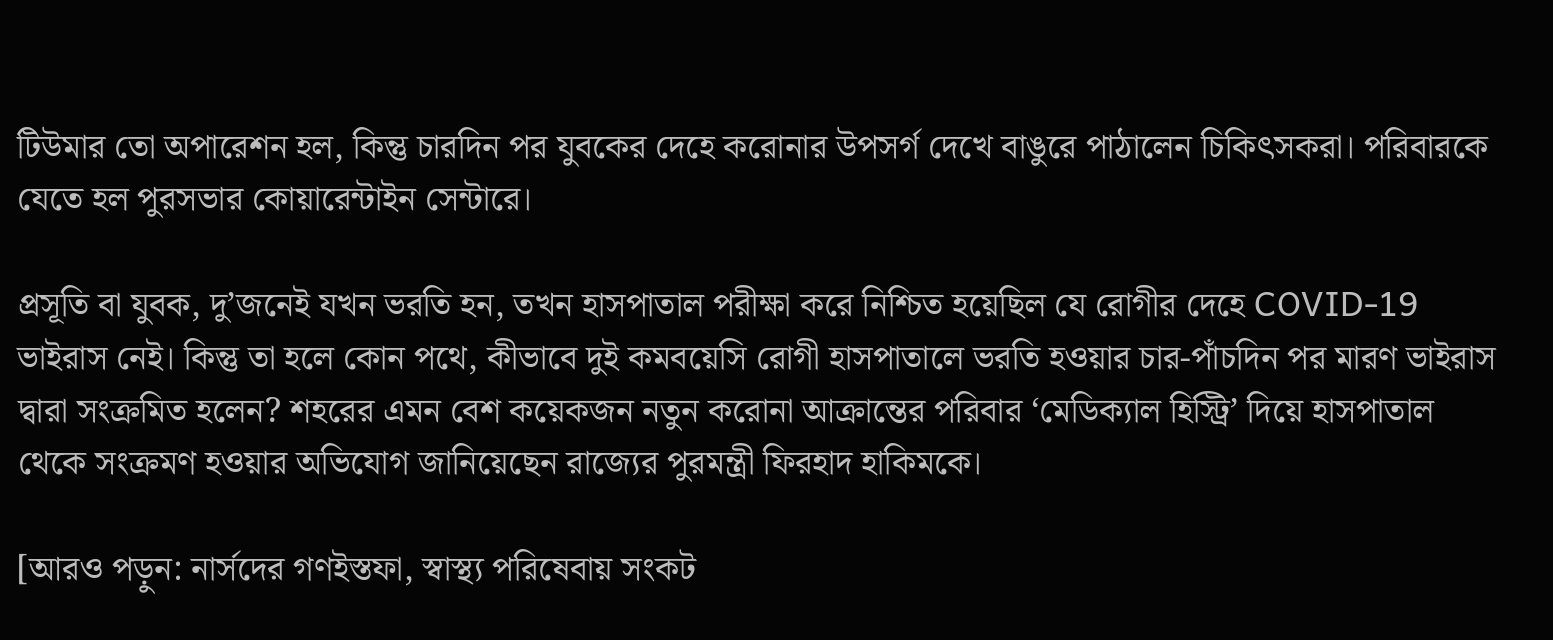টিউমার তো অপারেশন হল, কিন্তু চারদিন পর যুবকের দেহে করোনার উপসর্গ দেখে বাঙুরে পাঠালেন চিকিৎসকরা। পরিবারকে যেতে হল পুরসভার কোয়ারেন্টাইন সেন্টারে।

প্রসূতি বা যুবক, দু’জনেই যখন ভরতি হন, তখন হাসপাতাল পরীক্ষা করে নিশ্চিত হয়েছিল যে রোগীর দেহে COVID-19 ভাইরাস নেই। কিন্তু তা হলে কোন পথে, কীভাবে দুই কমবয়েসি রোগী হাসপাতালে ভরতি হওয়ার চার-পাঁচদিন পর মারণ ভাইরাস দ্বারা সংক্রমিত হলেন? শহরের এমন বেশ কয়েকজন নতুন করোনা আক্রান্তের পরিবার ‘মেডিক্যাল হিস্ট্রি’ দিয়ে হাসপাতাল থেকে সংক্রমণ হওয়ার অভিযোগ জানিয়েছেন রাজ্যের পুরমন্ত্রী ফিরহাদ হাকিমকে।

[আরও পড়ুন: নার্সদের গণইস্তফা, স্বাস্থ্য পরিষেবায় সংকট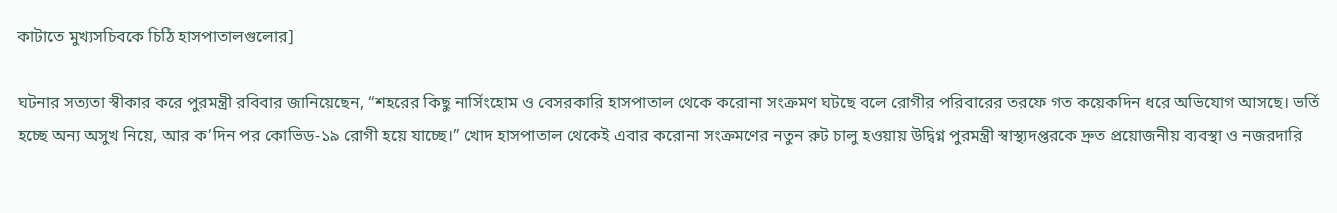কাটাতে মুখ্যসচিবকে চিঠি হাসপাতালগুলোর]

ঘটনার সত্যতা স্বীকার করে পুরমন্ত্রী রবিবার জানিয়েছেন, “শহরের কিছু নার্সিংহোম ও বেসরকারি হাসপাতাল থেকে করোনা সংক্রমণ ঘটছে বলে রোগীর পরিবারের তরফে গত কয়েকদিন ধরে অভিযোগ আসছে। ভর্তি হচ্ছে অন্য অসুখ নিয়ে, আর ক’দিন পর কোভিড-১৯ রোগী হয়ে যাচ্ছে।” খোদ হাসপাতাল থেকেই এবার করোনা সংক্রমণের নতুন রুট চালু হওয়ায় উদ্বিগ্ন পুরমন্ত্রী স্বাস্থ্যদপ্তরকে দ্রুত প্রয়োজনীয় ব্যবস্থা ও নজরদারি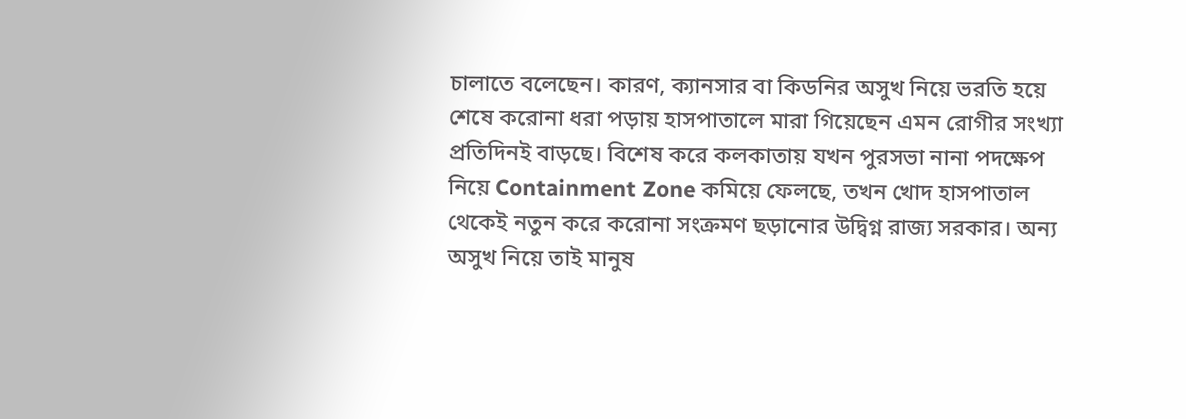চালাতে বলেছেন। কারণ, ক্যানসার বা কিডনির অসুখ নিয়ে ভরতি হয়ে শেষে করোনা ধরা পড়ায় হাসপাতালে মারা গিয়েছেন এমন রোগীর সংখ্যা প্রতিদিনই বাড়ছে। বিশেষ করে কলকাতায় যখন পুরসভা নানা পদক্ষেপ নিয়ে Containment Zone কমিয়ে ফেলছে, তখন খোদ হাসপাতাল থেকেই নতুন করে করোনা সংক্রমণ ছড়ানোর উদ্বিগ্ন রাজ্য সরকার। অন্য অসুখ নিয়ে তাই মানুষ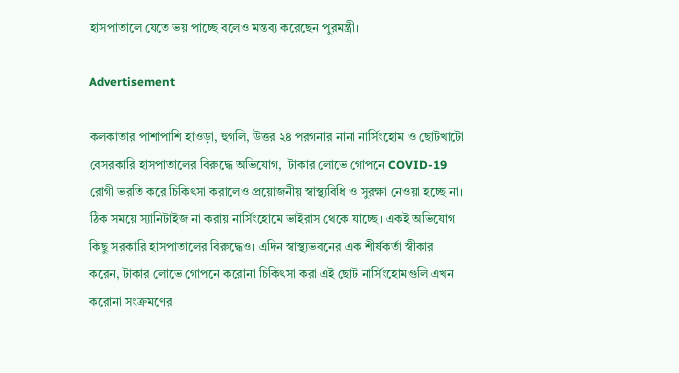হাসপাতালে যেতে ভয় পাচ্ছে বলেও মন্তব্য করেছেন পুরমন্ত্রী।

Advertisement

কলকাতার পাশাপাশি হাওড়া, হুগলি, উত্তর ২৪ পরগনার নানা নার্সিংহোম ও ছোটখাটো বেসরকারি হাসপাতালের বিরুদ্ধে অভিযোগ,  টাকার লোভে গোপনে COVID-19 রোগী ভরতি করে চিকিৎসা করালেও প্রয়োজনীয় স্বাস্থ্যবিধি ও সুরক্ষা নেওয়া হচ্ছে না। ঠিক সময়ে স্যানিটাইজ না করায় নার্সিংহোমে ভাইরাস থেকে যাচ্ছে। একই অভিযোগ কিছু সরকারি হাসপাতালের বিরুদ্ধেও। এদিন স্বাস্থ্যভবনের এক শীর্ষকর্তা স্বীকার করেন, টাকার লোভে গোপনে করোনা চিকিৎসা করা এই ছোট নার্সিংহোমগুলি এখন করোনা সংক্রমণের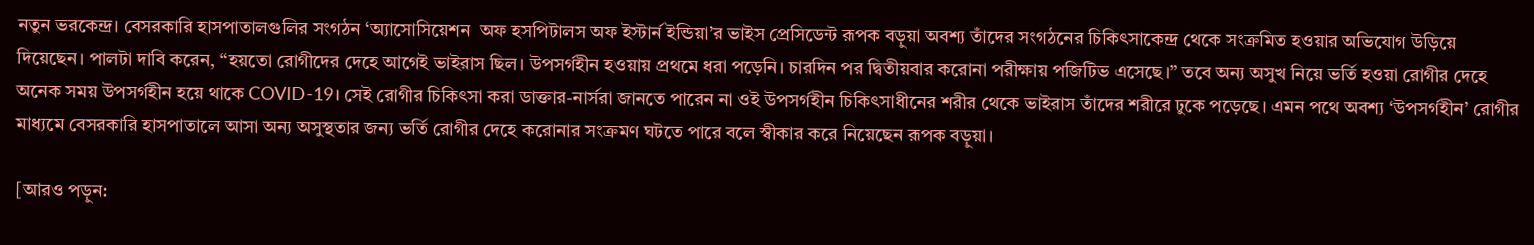নতুন ভরকেন্দ্র। বেসরকারি হাসপাতালগুলির সংগঠন ‘অ্যাসোসিয়েশন  অফ হসপিটালস অফ ইস্টার্ন ইন্ডিয়া’র ভাইস প্রেসিডেন্ট রূপক বড়ুয়া অবশ্য তাঁদের সংগঠনের চিকিৎসাকেন্দ্র থেকে সংক্রমিত হওয়ার অভিযোগ উড়িয়ে দিয়েছেন। পালটা দাবি করেন, “হয়তো রোগীদের দেহে আগেই ভাইরাস ছিল। উপসর্গহীন হওয়ায় প্রথমে ধরা পড়েনি। চারদিন পর দ্বিতীয়বার করোনা পরীক্ষায় পজিটিভ এসেছে।” তবে অন্য অসুখ নিয়ে ভর্তি হওয়া রোগীর দেহে অনেক সময় উপসর্গহীন হয়ে থাকে COVID-19। সেই রোগীর চিকিৎসা করা ডাক্তার-নার্সরা জানতে পারেন না ওই উপসর্গহীন চিকিৎসাধীনের শরীর থেকে ভাইরাস তাঁদের শরীরে ঢুকে পড়েছে। এমন পথে অবশ্য ‘উপসর্গহীন’ রোগীর মাধ্যমে বেসরকারি হাসপাতালে আসা অন্য অসুস্থতার জন্য ভর্তি রোগীর দেহে করোনার সংক্রমণ ঘটতে পারে বলে স্বীকার করে নিয়েছেন রূপক বড়ুয়া।

[আরও পড়ুন: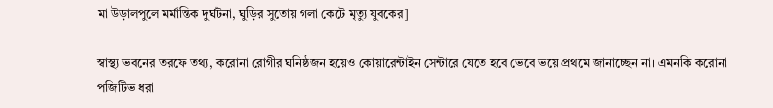মা উড়ালপুলে মর্মান্তিক দুর্ঘটনা, ঘুড়ির সুতোয় গলা কেটে মৃত্যু যুবকের]

স্বাস্থ্য ভবনের তরফে তথ্য, করোনা রোগীর ঘনিষ্ঠজন হয়েও কোয়ারেন্টাইন সেন্টারে যেতে হবে ভেবে ভয়ে প্রথমে জানাচ্ছেন না। এমনকি করোনা পজিটিভ ধরা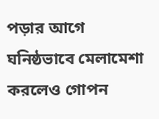পড়ার আগে ঘনিষ্ঠভাবে মেলামেশা করলেও গোপন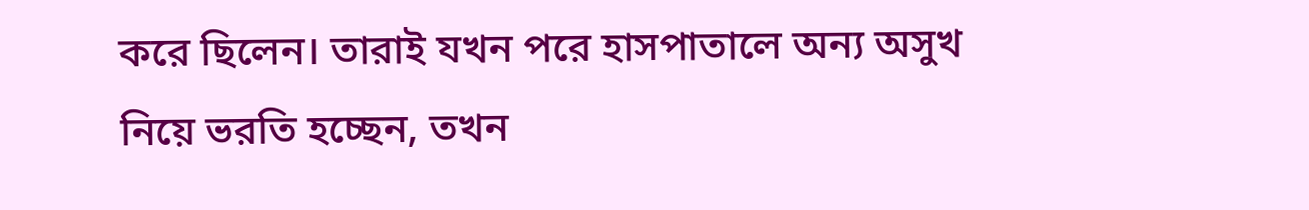করে ছিলেন। তারাই যখন পরে হাসপাতালে অন্য অসুখ নিয়ে ভরতি হচ্ছেন, তখন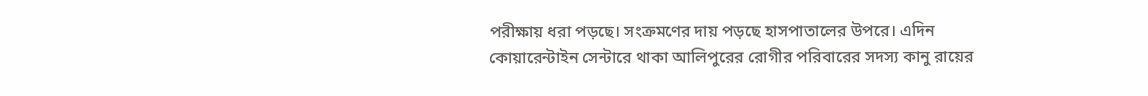পরীক্ষায় ধরা পড়ছে। সংক্রমণের দায় পড়ছে হাসপাতালের উপরে। এদিন কোয়ারেন্টাইন সেন্টারে থাকা আলিপুরের রোগীর পরিবারের সদস্য কানু রায়ের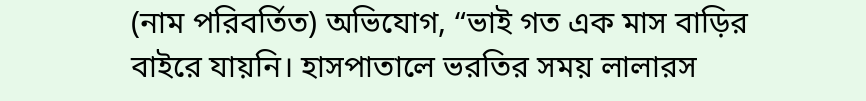(নাম পরিবর্তিত) অভিযোগ, “ভাই গত এক মাস বাড়ির বাইরে যায়নি। হাসপাতালে ভরতির সময় লালারস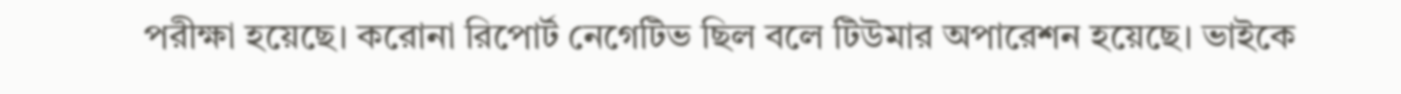পরীক্ষা হয়েছে। করোনা রিপোর্ট নেগেটিভ ছিল বলে টিউমার অপারেশন হয়েছে। ভাইকে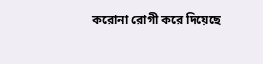করোনা রোগী করে দিয়েছে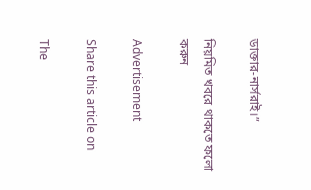ডাক্তার-নার্সরাই।”

নিয়মিত খবরে থাকতে ফলো করুন

Advertisement

Share this article on

The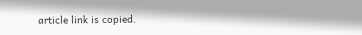article link is copied.